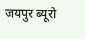जयपुर ब्यूरो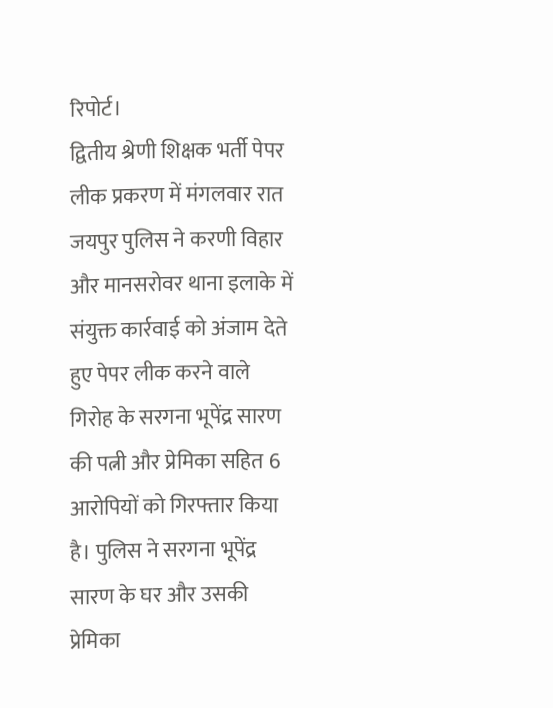रिपोर्ट।
द्वितीय श्रेणी शिक्षक भर्ती पेपर लीक प्रकरण में मंगलवार रात जयपुर पुलिस ने करणी विहार और मानसरोवर थाना इलाके में संयुक्त कार्रवाई को अंजाम देते हुए पेपर लीक करने वाले गिरोह के सरगना भूपेंद्र सारण की पत्नी और प्रेमिका सहित 6 आरोपियों को गिरफ्तार किया है। पुलिस ने सरगना भूपेंद्र सारण के घर और उसकी प्रेमिका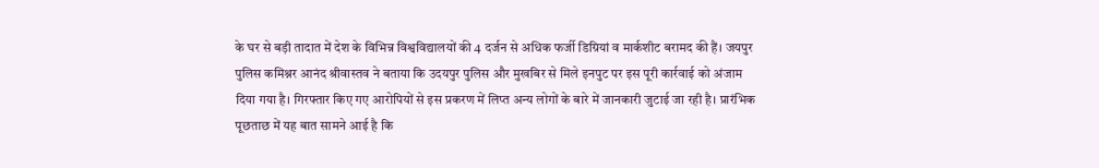के घर से बड़ी तादात में देश के विभिन्न विश्वविद्यालयों की 4 दर्जन से अधिक फर्जी डिग्रियां व मार्कशीट बरामद की हैं। जयपुर पुलिस कमिश्नर आनंद श्रीवास्तव ने बताया कि उदयपुर पुलिस और मुखबिर से मिले इनपुट पर इस पूरी कार्रवाई को अंजाम दिया गया है। गिरफ्तार किए गए आरोपियों से इस प्रकरण में लिप्त अन्य लोगों के बारे में जानकारी जुटाई जा रही है। प्रारंभिक पूछताछ में यह बात सामने आई है कि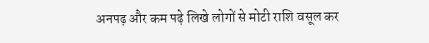अनपढ़ और कम पढ़े लिखे लोगों से मोटी राशि वसूल कर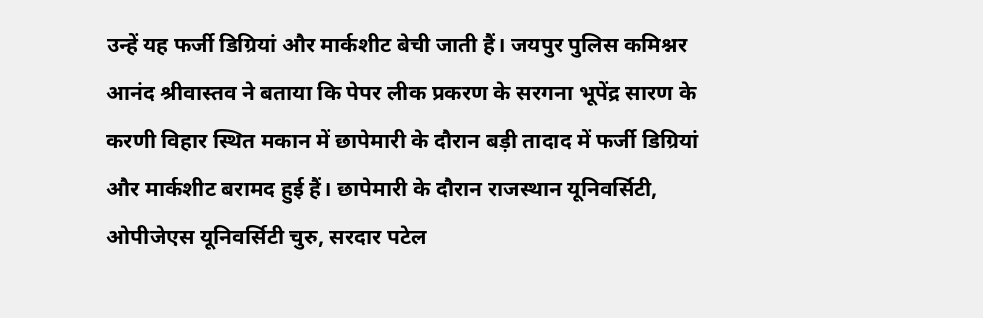उन्हें यह फर्जी डिग्रियां और मार्कशीट बेची जाती हैं। जयपुर पुलिस कमिश्नर आनंद श्रीवास्तव ने बताया कि पेपर लीक प्रकरण के सरगना भूपेंद्र सारण के करणी विहार स्थित मकान में छापेमारी के दौरान बड़ी तादाद में फर्जी डिग्रियां और मार्कशीट बरामद हुई हैं। छापेमारी के दौरान राजस्थान यूनिवर्सिटी, ओपीजेएस यूनिवर्सिटी चुरु, सरदार पटेल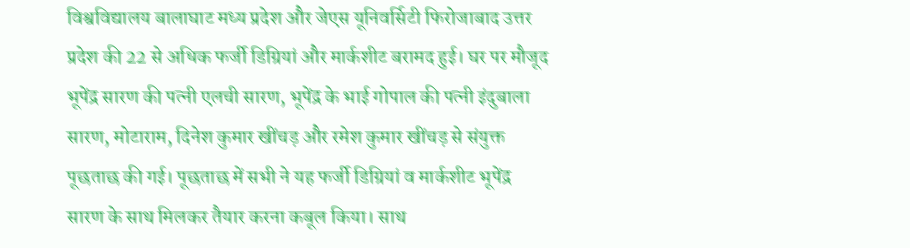विश्वविद्यालय बालाघाट मध्य प्रदेश और जेएस यूनिवर्सिटी फिरोजाबाद उत्तर प्रदेश की 22 से अधिक फर्जी डिग्रियां और मार्कशीट बरामद हुई। घर पर मौजूद भूपेंद्र सारण की पत्नी एलची सारण, भूपेंद्र के भाई गोपाल की पत्नी इंदुबाला सारण, मोटाराम, दिनेश कुमार खींचड़ और रमेश कुमार खींचड़ से संयुक्त पूछताछ की गई। पूछताछ में सभी ने यह फर्जी डिग्रियां व मार्कशीट भूपेंद्र सारण के साथ मिलकर तैयार करना कबूल किया। साथ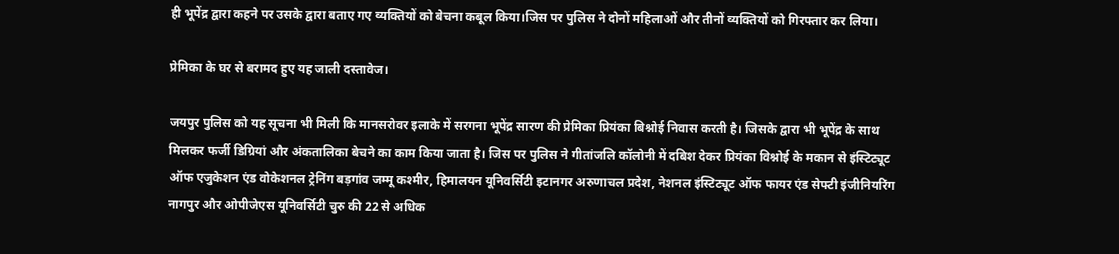ही भूपेंद्र द्वारा कहने पर उसके द्वारा बताए गए व्यक्तियों को बेचना कबूल किया।जिस पर पुलिस ने दोनों महिलाओं और तीनों व्यक्तियों को गिरफ्तार कर लिया।

प्रेमिका के घर से बरामद हुए यह जाली दस्तावेज।

जयपुर पुलिस को यह सूचना भी मिली कि मानसरोवर इलाके में सरगना भूपेंद्र सारण की प्रेमिका प्रियंका बिश्नोई निवास करती है। जिसके द्वारा भी भूपेंद्र के साथ मिलकर फर्जी डिग्रियां और अंकतालिका बेचने का काम किया जाता है। जिस पर पुलिस ने गीतांजलि कॉलोनी में दबिश देकर प्रियंका विश्नोई के मकान से इंस्टिट्यूट ऑफ एजुकेशन एंड वोकेशनल ट्रेनिंग बड़गांव जम्मू कश्मीर, हिमालयन यूनिवर्सिटी इटानगर अरुणाचल प्रदेश, नेशनल इंस्टिट्यूट ऑफ फायर एंड सेफ्टी इंजीनियरिंग नागपुर और ओपीजेएस यूनिवर्सिटी चुरु की 22 से अधिक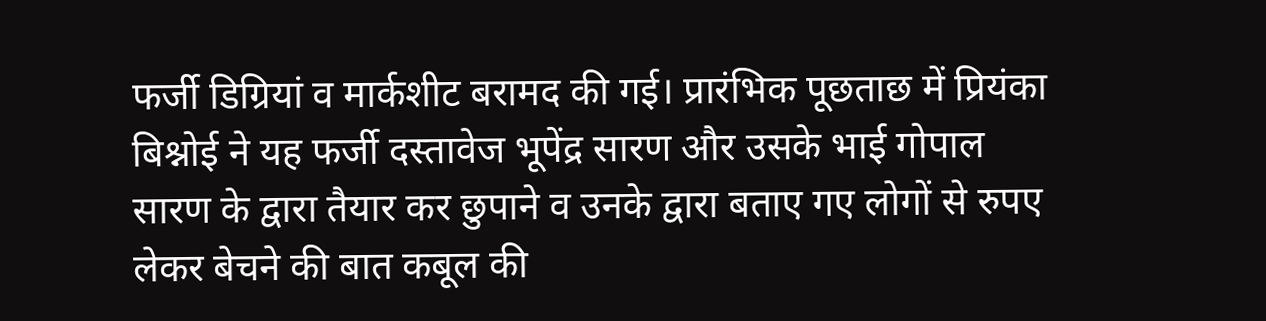फर्जी डिग्रियां व मार्कशीट बरामद की गई। प्रारंभिक पूछताछ में प्रियंका बिश्नोई ने यह फर्जी दस्तावेज भूपेंद्र सारण और उसके भाई गोपाल सारण के द्वारा तैयार कर छुपाने व उनके द्वारा बताए गए लोगों से रुपए लेकर बेचने की बात कबूल की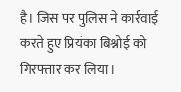है। जिस पर पुलिस ने कार्रवाई करते हुए प्रियंका बिश्नोई को गिरफ्तार कर लिया।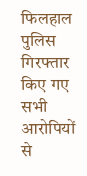फिलहाल पुलिस गिरफ्तार किए गए सभी आरोपियों से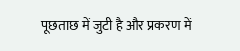पूछताछ में जुटी है और प्रकरण में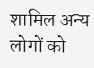शामिल अन्य लोगों को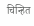चिन्हित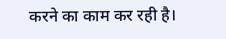करने का काम कर रही है।